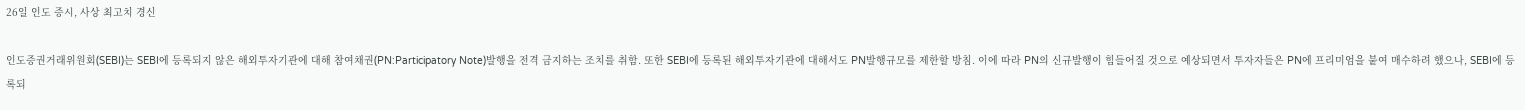26일 인도 증시, 사상 최고치 경신

인도증권거래위원회(SEBI)는 SEBI에 등록되지 않은 해외투자기관에 대해 참여채권(PN:Participatory Note)발행을 전격 금지하는 조치를 취함. 또한 SEBI에 등록된 해외투자기관에 대해서도 PN발행규모를 제한할 방침. 이에 따라 PN의 신규발행이 힘들어질 것으로 예상되면서 투자자들은 PN에 프리미엄을 붙여 매수하려 했으나, SEBI에 등록되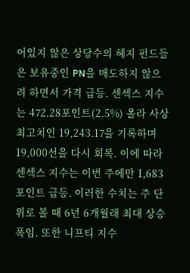어있지 않은 상당수의 헤지 펀드들은 보유중인 PN을 매도하지 않으려 하면서 가격 급등. 센섹스 지수는 472.28포인트(2.5%) 올라 사상 최고치인 19,243.17을 기록하며 19,000선을 다시 회복. 이에 따라 센섹스 지수는 이번 주에만 1,683포인트 급등. 이러한 수치는 주 단위로 볼 때 6년 6개월래 최대 상승폭임. 또한 니프티 지수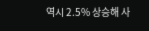역시 2.5% 상승해 사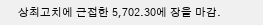상최고치에 근접한 5,702.30에 장을 마감.